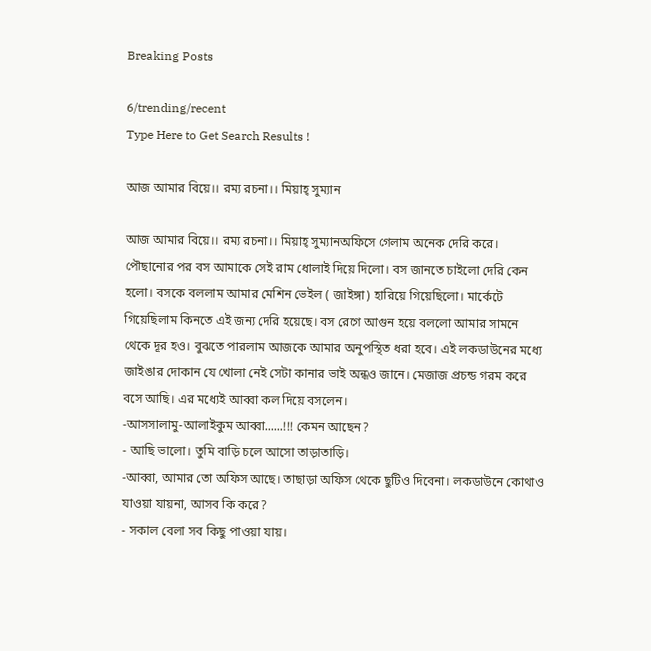Breaking Posts

6/trending/recent
Type Here to Get Search Results !

আজ আমার বিয়ে।। রম্য রচনা।। মিয়াহ্ সুম্যান

আজ আমার বিয়ে।। রম্য রচনা।। মিয়াহ্ সুম্যানঅফিসে গেলাম অনেক দেরি করে। পৌছানোর পর বস আমাকে সেই রাম ধোলাই দিয়ে দিলো। বস জানতে চাইলো দেরি কেন হলো। বসকে বললাম আমার মেশিন ভেইল ( জাইঙ্গা) হারিয়ে গিয়েছিলো। মার্কেটে গিয়েছিলাম কিনতে এই জন্য দেরি হয়েছে। বস রেগে আগুন হয়ে বললো আমার সামনে থেকে দূর হও। বুঝতে পারলাম আজকে আমার অনুপস্থিত ধরা হবে। এই লকডাউনের মধ্যে জাইঙার দোকান যে খোলা নেই সেটা কানার ভাই অন্ধও জানে। মেজাজ প্রচন্ড গরম করে বসে আছি। এর মধ্যেই আব্বা কল দিয়ে বসলেন।
-আসসালামু-আলাইকুম আব্বা......!!! কেমন আছেন?
- আছি ভালো। তুমি বাড়ি চলে আসো তাড়াতাড়ি।
-আব্বা, আমার তো অফিস আছে। তাছাড়া অফিস থেকে ছুটিও দিবেনা। লকডাউনে কোথাও যাওয়া যায়না, আসব কি করে?
- সকাল বেলা সব কিছু পাওয়া যায়।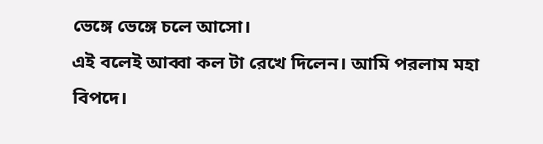ভেঙ্গে ভেঙ্গে চলে আসো।
এই বলেই আব্বা কল টা রেখে দিলেন। আমি পরলাম মহা বিপদে।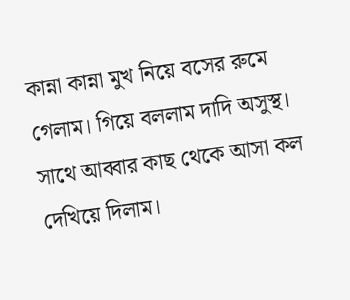কান্না কান্না মুখ নিয়ে বসের রুমে গেলাম। গিয়ে বললাম দাদি অসুস্থ। সাথে আব্বার কাছ থেকে আসা কল দেখিয়ে দিলাম।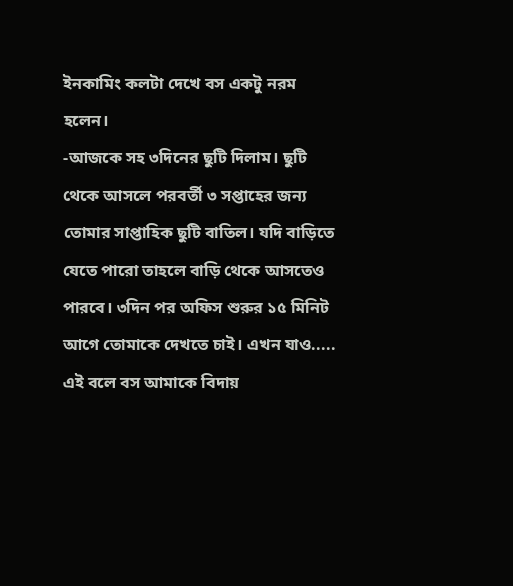ইনকামিং কলটা দেখে বস একটু নরম হলেন।
-আজকে সহ ৩দিনের ছুটি দিলাম। ছুটি থেকে আসলে পরবর্তী ৩ সপ্তাহের জন্য তোমার সাপ্তাহিক ছুটি বাতিল। যদি বাড়িতে যেতে পারো তাহলে বাড়ি থেকে আসতেও পারবে। ৩দিন পর অফিস শুরুর ১৫ মিনিট আগে তোমাকে দেখতে চাই। এখন যাও.....
এই বলে বস আমাকে বিদায়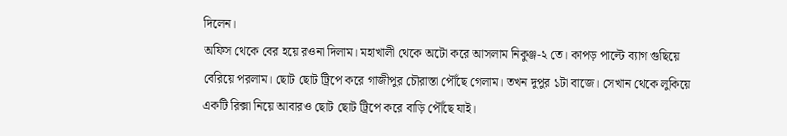দিলেন।
অফিস থেকে বের হয়ে রওনা দিলাম। মহাখালী থেকে অটো করে আসলাম নিকুঞ্জ-২ তে। কাপড় পাল্টে ব্যাগ গুছিয়ে বেরিয়ে পরলাম। ছোট ছোট ট্রিপে করে গাজীপুর চৌরাস্তা পৌঁছে গেলাম। তখন দুপুর ১টা বাজে। সেখান থেকে লুকিয়ে একটি রিক্সা নিয়ে আবারও ছোট ছোট ট্রিপে করে বাড়ি পৌঁছে যাই।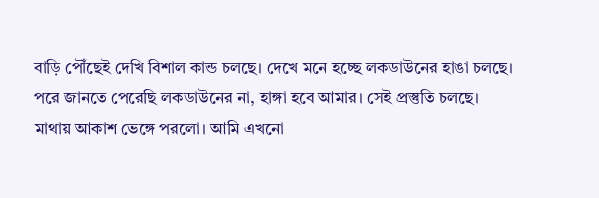বাড়ি পৌঁছেই দেখি বিশাল কান্ড চলছে। দেখে মনে হচ্ছে লকডাউনের হাঙা চলছে। পরে জানতে পেরেছি লকডাউনের না, হাঙ্গা হবে আমার। সেই প্রস্তুতি চলছে। মাথায় আকাশ ভেঙ্গে পরলো। আমি এখনো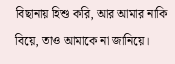বিছানায় হিশু করি, আর আমার নাকি বিয়ে, তাও আমাকে না জানিয়ে।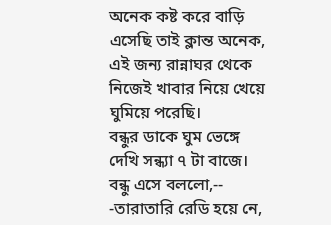অনেক কষ্ট করে বাড়ি এসেছি তাই ক্লান্ত অনেক, এই জন্য রান্নাঘর থেকে নিজেই খাবার নিয়ে খেয়ে ঘুমিয়ে পরেছি।
বন্ধুর ডাকে ঘুম ভেঙ্গে দেখি সন্ধ্যা ৭ টা বাজে। বন্ধু এসে বললো,--
-তারাতারি রেডি হয়ে নে,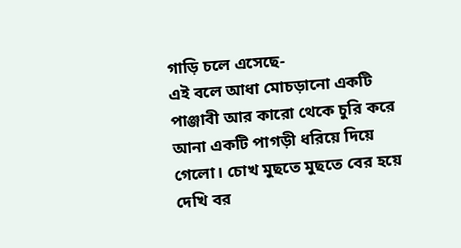গাড়ি চলে এসেছে-
এই বলে আধা মোচড়ানো একটি পাঞ্জাবী আর কারো থেকে চুরি করে আনা একটি পাগড়ী ধরিয়ে দিয়ে গেলো। চোখ মুছতে মুছতে বের হয়ে দেখি বর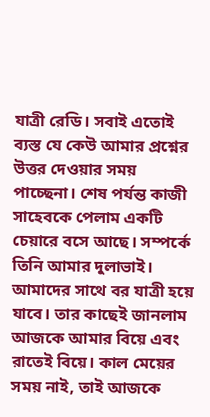যাত্রী রেডি। সবাই এতোই ব্যস্ত যে কেউ আমার প্রশ্নের উত্তর দেওয়ার সময় পাচ্ছেনা। শেষ পর্যন্ত কাজী সাহেবকে পেলাম একটি চেয়ারে বসে আছে। সম্পর্কে তিনি আমার দুলাভাই। আমাদের সাথে বর যাত্রী হয়ে যাবে। তার কাছেই জানলাম আজকে আমার বিয়ে এবং রাতেই বিয়ে। কাল মেয়ের সময় নাই, তাই আজকে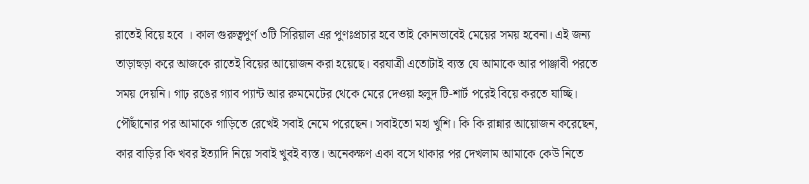রাতেই বিয়ে হবে । কাল গুরুত্বপুর্ণ ৩টি সিরিয়াল এর পুণঃপ্রচার হবে তাই কোনভাবেই মেয়ের সময় হবেনা। এই জন্য তাড়াহুড়া করে আজকে রাতেই বিয়ের আয়োজন করা হয়েছে। বরযাত্রী এতোটাই ব্যস্ত যে আমাকে আর পাঞ্জাবী পরতে সময় দেয়নি। গাঢ় রঙের গ্যাব প্যান্ট আর রুমমেটের থেকে মেরে দেওয়া হলুদ টি-শার্ট পরেই বিয়ে করতে যাচ্ছি।
পৌঁছানোর পর আমাকে গাড়িতে রেখেই সবাই নেমে পরেছেন। সবাইতো মহা খুশি। কি কি রান্নার আয়োজন করেছেন, কার বাড়ির কি খবর ইত্যাদি নিয়ে সবাই খুবই ব্যস্ত। অনেকক্ষণ একা বসে থাকার পর দেখলাম আমাকে কেউ নিতে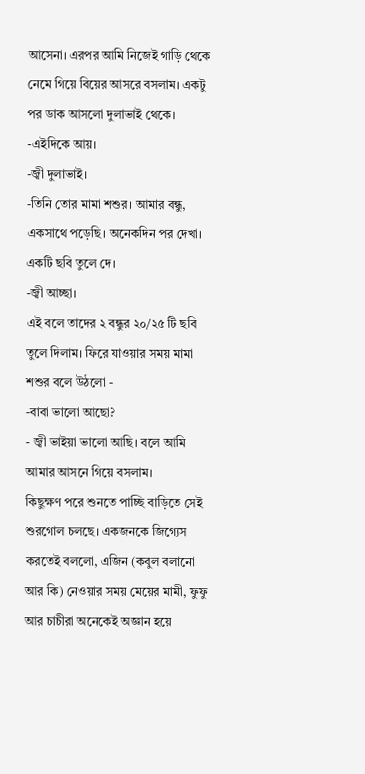আসেনা। এরপর আমি নিজেই গাড়ি থেকে নেমে গিয়ে বিয়ের আসরে বসলাম। একটু পর ডাক আসলো দুলাভাই থেকে।
-এইদিকে আয়।
-জ্বী দুলাভাই।
-তিনি তোর মামা শশুর। আমার বন্ধু, একসাথে পড়েছি। অনেকদিন পর দেখা। একটি ছবি তুলে দে।
-জ্বী আচ্ছা।
এই বলে তাদের ২ বন্ধুর ২০/২৫ টি ছবি তুলে দিলাম। ফিরে যাওয়ার সময় মামা শশুর বলে উঠলো -
-বাবা ভালো আছো?
- জ্বী ভাইয়া ভালো আছি। বলে আমি আমার আসনে গিয়ে বসলাম।
কিছুক্ষণ পরে শুনতে পাচ্ছি বাড়িতে সেই শুরগোল চলছে। একজনকে জিগ্যেস করতেই বললো, এজিন (কবুল বলানো আর কি) নেওয়ার সময় মেয়ের মামী, ফুফু আর চাচীরা অনেকেই অজ্ঞান হয়ে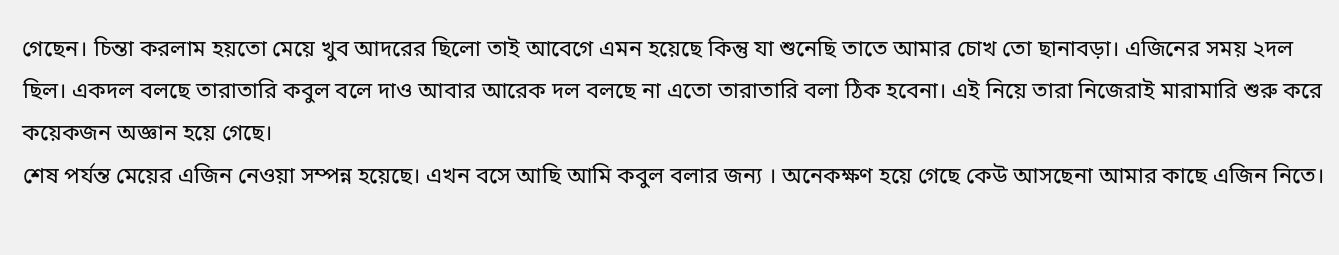গেছেন। চিন্তা করলাম হয়তো মেয়ে খুব আদরের ছিলো তাই আবেগে এমন হয়েছে কিন্তু যা শুনেছি তাতে আমার চোখ তো ছানাবড়া। এজিনের সময় ২দল ছিল। একদল বলছে তারাতারি কবুল বলে দাও আবার আরেক দল বলছে না এতো তারাতারি বলা ঠিক হবেনা। এই নিয়ে তারা নিজেরাই মারামারি শুরু করে কয়েকজন অজ্ঞান হয়ে গেছে।
শেষ পর্যন্ত মেয়ের এজিন নেওয়া সম্পন্ন হয়েছে। এখন বসে আছি আমি কবুল বলার জন্য । অনেকক্ষণ হয়ে গেছে কেউ আসছেনা আমার কাছে এজিন নিতে।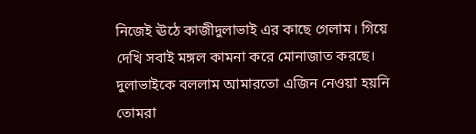নিজেই ঊঠে কাজীদুলাভাই এর কাছে গেলাম। গিয়ে দেখি সবাই মঙ্গল কামনা করে মোনাজাত করছে। দুলাভাইকে বললাম আমারতো এজিন নেওয়া হয়নি তোমরা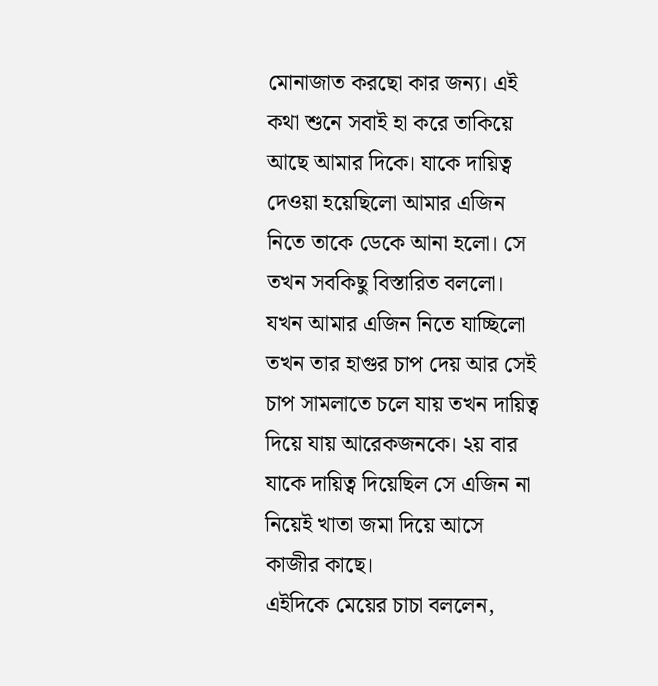মোনাজাত করছো কার জন্য। এই কথা শুনে সবাই হা করে তাকিয়ে আছে আমার দিকে। যাকে দায়িত্ব দেওয়া হয়েছিলো আমার এজিন নিতে তাকে ডেকে আনা হলো। সে তখন সবকিছু বিস্তারিত বললো। যখন আমার এজিন নিতে যাচ্ছিলো তখন তার হাগুর চাপ দেয় আর সেই চাপ সামলাতে চলে যায় তখন দায়িত্ব দিয়ে যায় আরেকজনকে। ২য় বার যাকে দায়িত্ব দিয়েছিল সে এজিন না নিয়েই খাতা জমা দিয়ে আসে কাজীর কাছে।
এইদিকে মেয়ের চাচা বললেন,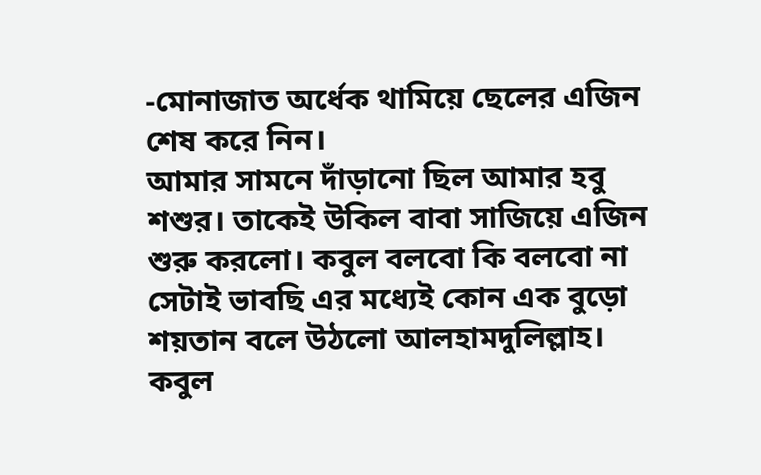-মোনাজাত অর্ধেক থামিয়ে ছেলের এজিন শেষ করে নিন।
আমার সামনে দাঁড়ানো ছিল আমার হবু শশুর। তাকেই উকিল বাবা সাজিয়ে এজিন শুরু করলো। কবুল বলবো কি বলবো না সেটাই ভাবছি এর মধ্যেই কোন এক বুড়ো শয়তান বলে উঠলো আলহামদুলিল্লাহ। কবুল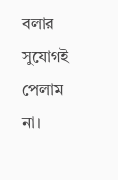বলার সুযোগই পেলাম না।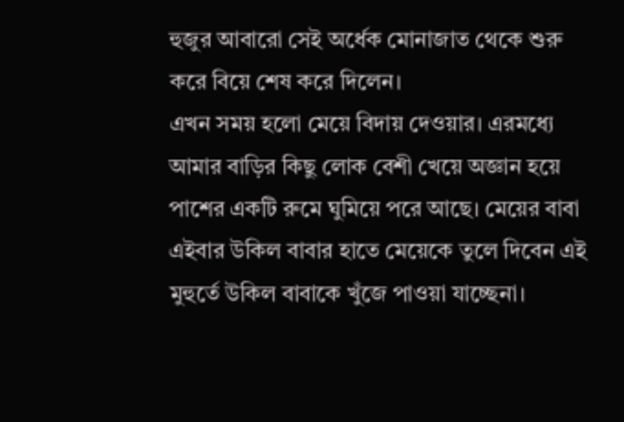হুজুর আবারো সেই অর্ধেক মোনাজাত থেকে শুরু করে বিয়ে শেষ করে দিলেন।
এখন সময় হলো মেয়ে বিদায় দেওয়ার। এরমধ্যে আমার বাড়ির কিছু লোক বেশী খেয়ে অজ্ঞান হয়ে পাশের একটি রুমে ঘুমিয়ে পরে আছে। মেয়ের বাবা এইবার উকিল বাবার হাতে মেয়েকে তুলে দিবেন এই মুহুর্তে উকিল বাবাকে খুঁজে পাওয়া যাচ্ছেনা।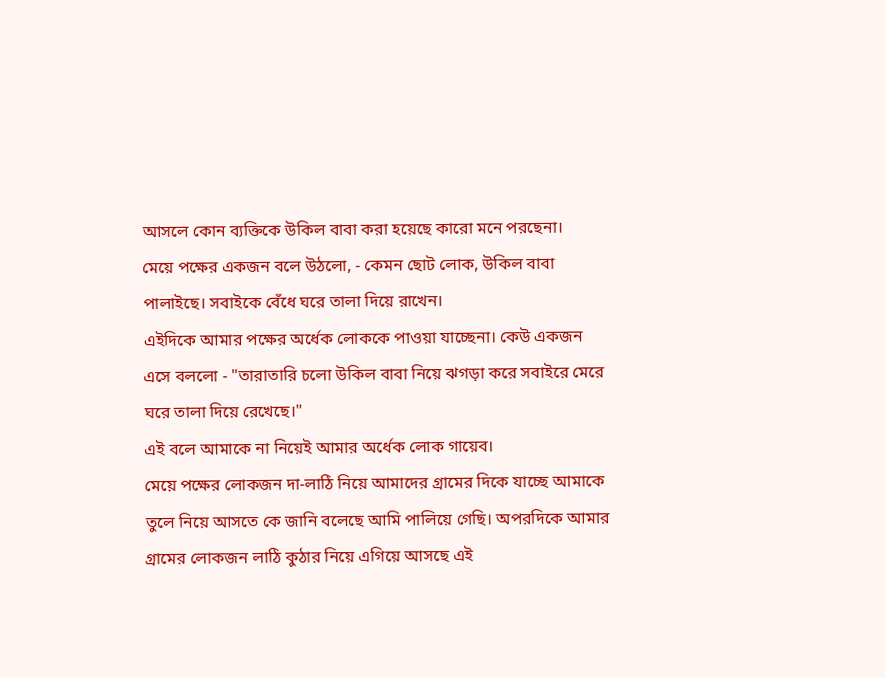আসলে কোন ব্যক্তিকে উকিল বাবা করা হয়েছে কারো মনে পরছেনা।
মেয়ে পক্ষের একজন বলে উঠলো, - কেমন ছোট লোক, উকিল বাবা পালাইছে। সবাইকে বেঁধে ঘরে তালা দিয়ে রাখেন।
এইদিকে আমার পক্ষের অর্ধেক লোককে পাওয়া যাচ্ছেনা। কেউ একজন এসে বললো - "তারাতারি চলো উকিল বাবা নিয়ে ঝগড়া করে সবাইরে মেরে ঘরে তালা দিয়ে রেখেছে।"
এই বলে আমাকে না নিয়েই আমার অর্ধেক লোক গায়েব।
মেয়ে পক্ষের লোকজন দা-লাঠি নিয়ে আমাদের গ্রামের দিকে যাচ্ছে আমাকে তুলে নিয়ে আসতে কে জানি বলেছে আমি পালিয়ে গেছি। অপরদিকে আমার গ্রামের লোকজন লাঠি কুঠার নিয়ে এগিয়ে আসছে এই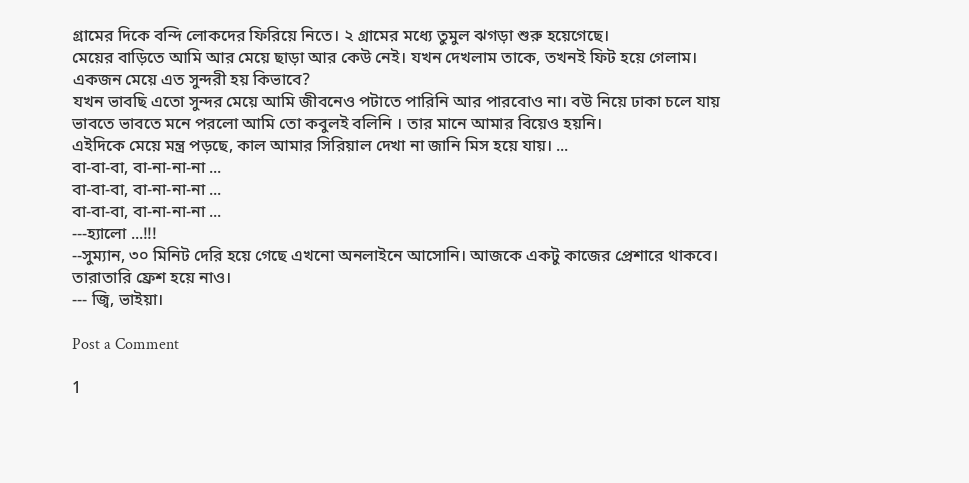গ্রামের দিকে বন্দি লোকদের ফিরিয়ে নিতে। ২ গ্রামের মধ্যে তুমুল ঝগড়া শুরু হয়েগেছে।
মেয়ের বাড়িতে আমি আর মেয়ে ছাড়া আর কেউ নেই। যখন দেখলাম তাকে, তখনই ফিট হয়ে গেলাম। একজন মেয়ে এত সুন্দরী হয় কিভাবে?
যখন ভাবছি এতো সুন্দর মেয়ে আমি জীবনেও পটাতে পারিনি আর পারবোও না। বউ নিয়ে ঢাকা চলে যায় ভাবতে ভাবতে মনে পরলো আমি তো কবুলই বলিনি । তার মানে আমার বিয়েও হয়নি।
এইদিকে মেয়ে মন্ত্র পড়ছে, কাল আমার সিরিয়াল দেখা না জানি মিস হয়ে যায়। ...
বা-বা-বা, বা-না-না-না ...
বা-বা-বা, বা-না-না-না ...
বা-বা-বা, বা-না-না-না ...
---হ্যালো ...!!!
--সুম্যান, ৩০ মিনিট দেরি হয়ে গেছে এখনো অনলাইনে আসোনি। আজকে একটু কাজের প্রেশারে থাকবে। তারাতারি ফ্রেশ হয়ে নাও।
--- জ্বি, ভাইয়া।

Post a Comment

1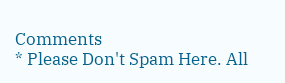Comments
* Please Don't Spam Here. All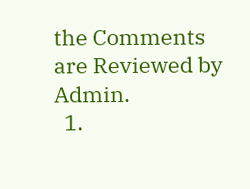the Comments are Reviewed by Admin.
  1.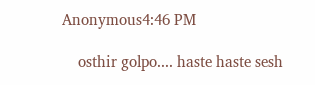Anonymous4:46 PM

    osthir golpo.... haste haste sesh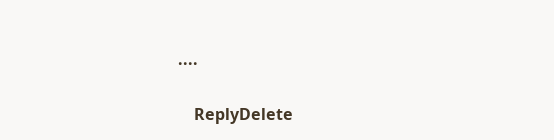....

    ReplyDelete